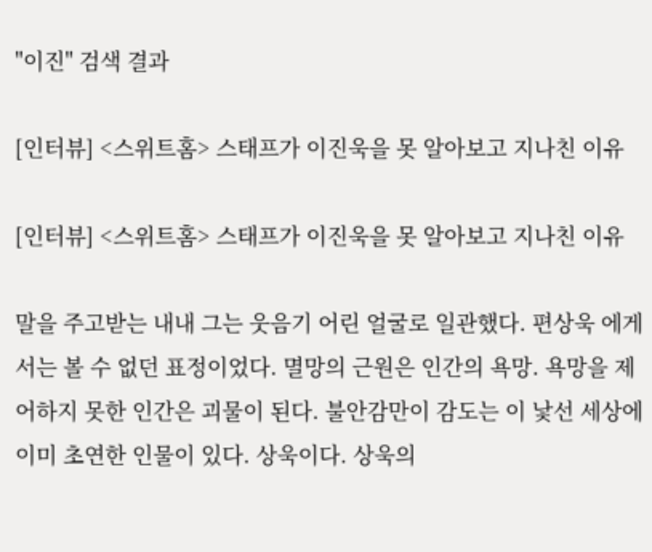"이진" 검색 결과

[인터뷰] <스위트홈> 스태프가 이진욱을 못 알아보고 지나친 이유

[인터뷰] <스위트홈> 스태프가 이진욱을 못 알아보고 지나친 이유

말을 주고받는 내내 그는 웃음기 어린 얼굴로 일관했다. 편상욱 에게서는 볼 수 없던 표정이었다. 멸망의 근원은 인간의 욕망. 욕망을 제어하지 못한 인간은 괴물이 된다. 불안감만이 감도는 이 낯선 세상에 이미 초연한 인물이 있다. 상욱이다. 상욱의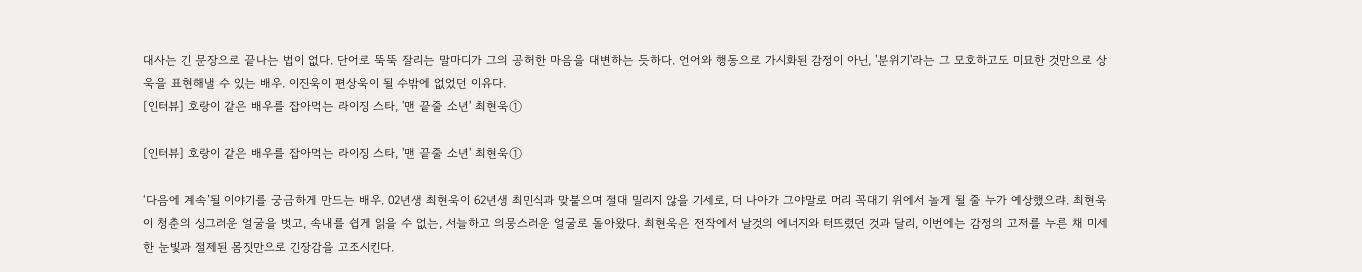대사는 긴 문장으로 끝나는 법이 없다. 단어로 뚝뚝 잘리는 말마디가 그의 공허한 마음을 대변하는 듯하다. 언어와 행동으로 가시화된 감정이 아닌, '분위기'라는 그 모호하고도 미묘한 것만으로 상욱을 표현해낼 수 있는 배우. 이진욱이 편상욱이 될 수밖에 없었던 이유다.
[인터뷰] 호랑이 같은 배우를 잡아먹는 라이징 스타, '맨 끝줄 소년' 최현욱①

[인터뷰] 호랑이 같은 배우를 잡아먹는 라이징 스타, '맨 끝줄 소년' 최현욱①

‘다음에 계속’될 이야기를 궁금하게 만드는 배우. 02년생 최현욱이 62년생 최민식과 맞붙으며 절대 밀리지 않을 기세로, 더 나아가 그야말로 머리 꼭대기 위에서 놀게 될 줄 누가 예상했으랴. 최현욱이 청춘의 싱그러운 얼굴을 벗고, 속내를 쉽게 읽을 수 없는, 서늘하고 의뭉스러운 얼굴로 돌아왔다. 최현욱은 전작에서 날것의 에너지와 터뜨렸던 것과 달리, 이번에는 감정의 고저를 누른 채 미세한 눈빛과 절제된 몸짓만으로 긴장감을 고조시킨다.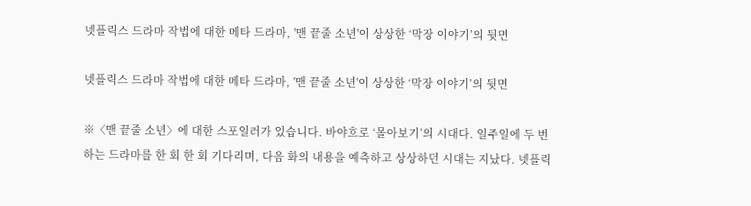넷플릭스 드라마 작법에 대한 메타 드라마, '맨 끝줄 소년'이 상상한 ‘막장 이야기’의 뒷면

넷플릭스 드라마 작법에 대한 메타 드라마, '맨 끝줄 소년'이 상상한 ‘막장 이야기’의 뒷면

※〈맨 끝줄 소년〉에 대한 스포일러가 있습니다. 바야흐로 ‘몰아보기’의 시대다. 일주일에 두 번 하는 드라마를 한 회 한 회 기다리며, 다음 화의 내용을 예측하고 상상하던 시대는 지났다. 넷플릭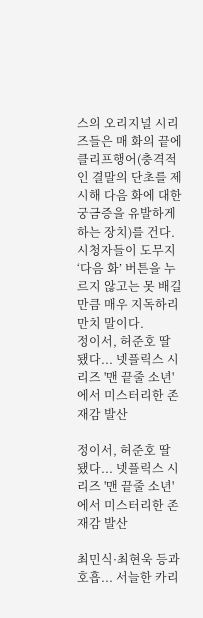스의 오리지널 시리즈들은 매 화의 끝에 클리프행어(충격적인 결말의 단초를 제시해 다음 화에 대한 궁금증을 유발하게 하는 장치)를 건다. 시청자들이 도무지 ‘다음 화’ 버튼을 누르지 않고는 못 배길 만큼 매우 지독하리만치 말이다.
정이서, 허준호 딸 됐다... 넷플릭스 시리즈 '맨 끝줄 소년'에서 미스터리한 존재감 발산

정이서, 허준호 딸 됐다... 넷플릭스 시리즈 '맨 끝줄 소년'에서 미스터리한 존재감 발산

최민식·최현욱 등과 호흡... 서늘한 카리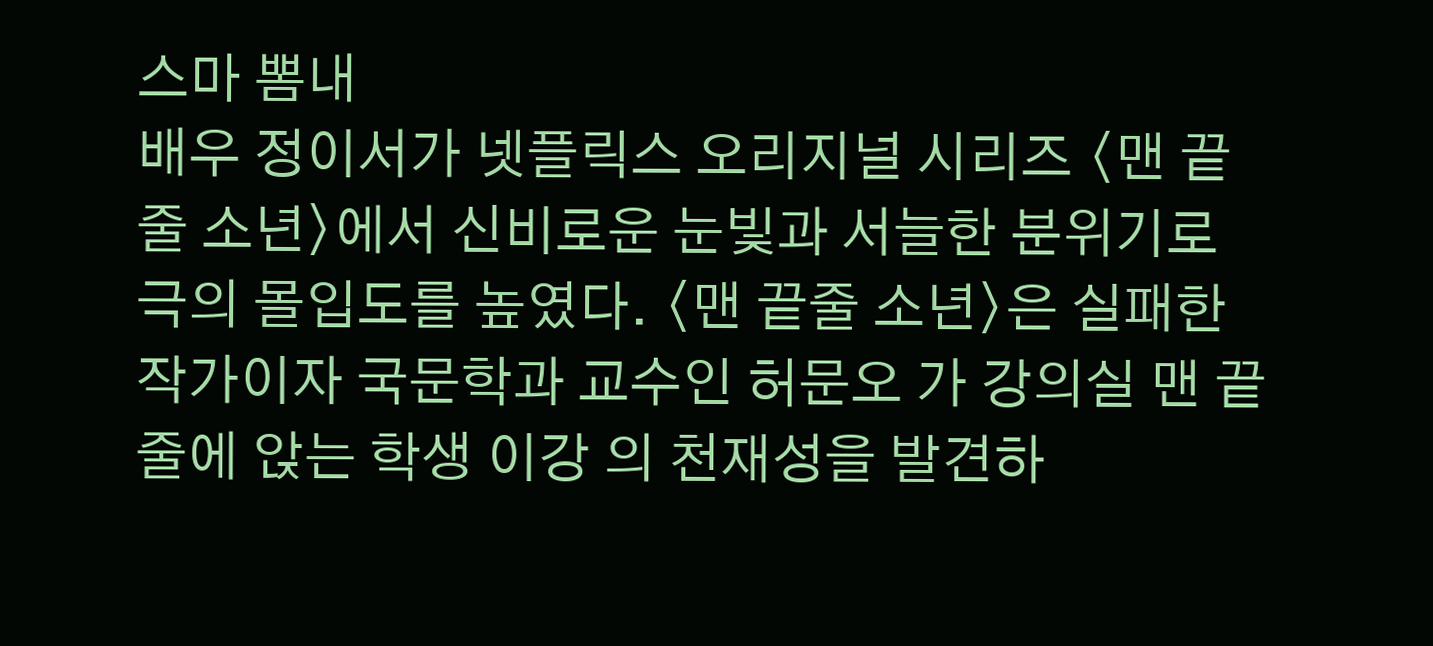스마 뽐내
배우 정이서가 넷플릭스 오리지널 시리즈 〈맨 끝줄 소년〉에서 신비로운 눈빛과 서늘한 분위기로 극의 몰입도를 높였다. 〈맨 끝줄 소년〉은 실패한 작가이자 국문학과 교수인 허문오 가 강의실 맨 끝줄에 앉는 학생 이강 의 천재성을 발견하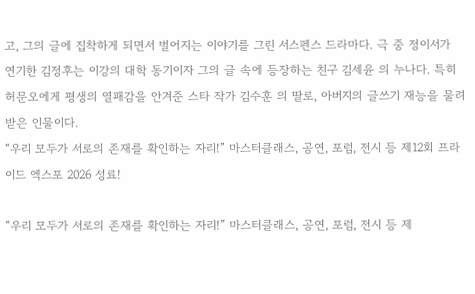고, 그의 글에 집착하게 되면서 벌어지는 이야기를 그린 서스펜스 드라마다. 극 중 정이서가 연기한 김정후는 이강의 대학 동기이자 그의 글 속에 등장하는 친구 김세윤 의 누나다. 특히 허문오에게 평생의 열패감을 안겨준 스타 작가 김수훈 의 딸로, 아버지의 글쓰기 재능을 물려받은 인물이다.
“우리 모두가 서로의 존재를 확인하는 자리!” 마스터클래스, 공연, 포럼, 전시 등 제12회 프라이드 엑스포 2026 성료!

“우리 모두가 서로의 존재를 확인하는 자리!” 마스터클래스, 공연, 포럼, 전시 등 제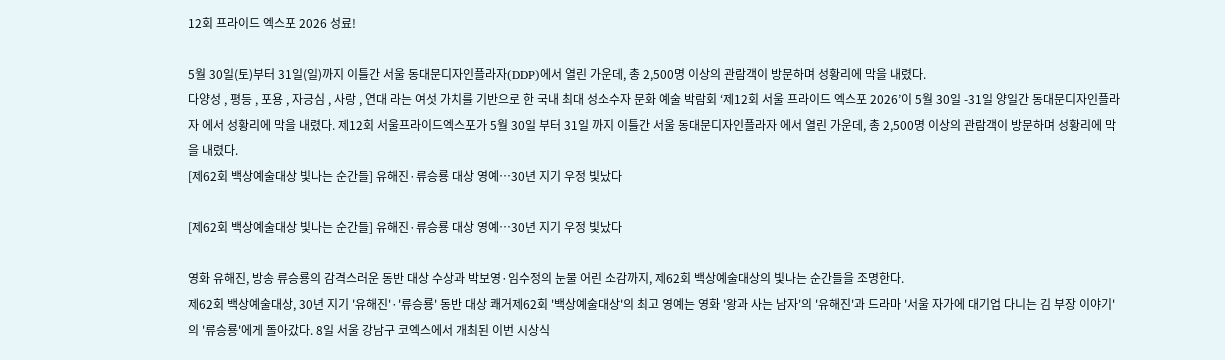12회 프라이드 엑스포 2026 성료!

5월 30일(토)부터 31일(일)까지 이틀간 서울 동대문디자인플라자(DDP)에서 열린 가운데, 총 2,500명 이상의 관람객이 방문하며 성황리에 막을 내렸다.
다양성 , 평등 , 포용 , 자긍심 , 사랑 , 연대 라는 여섯 가치를 기반으로 한 국내 최대 성소수자 문화 예술 박람회 ‘제12회 서울 프라이드 엑스포 2026’이 5월 30일 -31일 양일간 동대문디자인플라자 에서 성황리에 막을 내렸다. 제12회 서울프라이드엑스포가 5월 30일 부터 31일 까지 이틀간 서울 동대문디자인플라자 에서 열린 가운데, 총 2,500명 이상의 관람객이 방문하며 성황리에 막을 내렸다.
[제62회 백상예술대상 빛나는 순간들] 유해진·류승룡 대상 영예…30년 지기 우정 빛났다

[제62회 백상예술대상 빛나는 순간들] 유해진·류승룡 대상 영예…30년 지기 우정 빛났다

영화 유해진, 방송 류승룡의 감격스러운 동반 대상 수상과 박보영·임수정의 눈물 어린 소감까지, 제62회 백상예술대상의 빛나는 순간들을 조명한다.
제62회 백상예술대상, 30년 지기 '유해진'·'류승룡' 동반 대상 쾌거제62회 '백상예술대상'의 최고 영예는 영화 '왕과 사는 남자'의 '유해진'과 드라마 '서울 자가에 대기업 다니는 김 부장 이야기'의 '류승룡'에게 돌아갔다. 8일 서울 강남구 코엑스에서 개최된 이번 시상식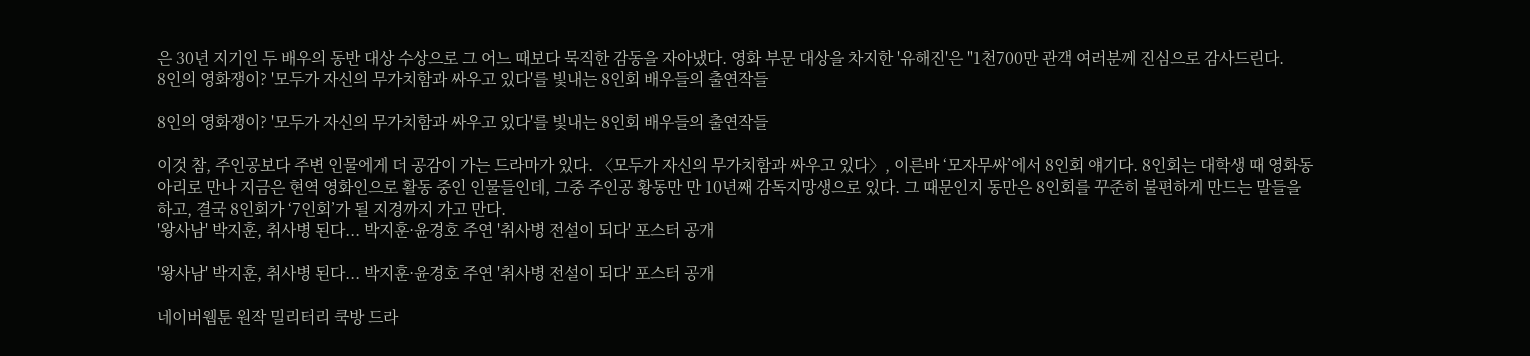은 30년 지기인 두 배우의 동반 대상 수상으로 그 어느 때보다 묵직한 감동을 자아냈다. 영화 부문 대상을 차지한 '유해진'은 "1천700만 관객 여러분께 진심으로 감사드린다.
8인의 영화쟁이? '모두가 자신의 무가치함과 싸우고 있다'를 빛내는 8인회 배우들의 출연작들

8인의 영화쟁이? '모두가 자신의 무가치함과 싸우고 있다'를 빛내는 8인회 배우들의 출연작들

이것 참, 주인공보다 주변 인물에게 더 공감이 가는 드라마가 있다. 〈모두가 자신의 무가치함과 싸우고 있다〉, 이른바 ‘모자무싸’에서 8인회 얘기다. 8인회는 대학생 때 영화동아리로 만나 지금은 현역 영화인으로 활동 중인 인물들인데, 그중 주인공 황동만 만 10년째 감독지망생으로 있다. 그 때문인지 동만은 8인회를 꾸준히 불편하게 만드는 말들을 하고, 결국 8인회가 ‘7인회’가 될 지경까지 가고 만다.
'왕사남' 박지훈, 취사병 된다... 박지훈·윤경호 주연 '취사병 전설이 되다' 포스터 공개

'왕사남' 박지훈, 취사병 된다... 박지훈·윤경호 주연 '취사병 전설이 되다' 포스터 공개

네이버웹툰 원작 밀리터리 쿡방 드라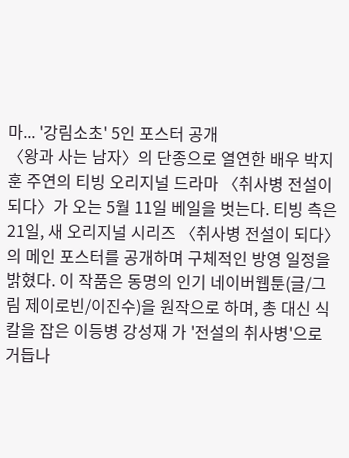마... '강림소초' 5인 포스터 공개
〈왕과 사는 남자〉의 단종으로 열연한 배우 박지훈 주연의 티빙 오리지널 드라마 〈취사병 전설이 되다〉가 오는 5월 11일 베일을 벗는다. 티빙 측은 21일, 새 오리지널 시리즈 〈취사병 전설이 되다〉의 메인 포스터를 공개하며 구체적인 방영 일정을 밝혔다. 이 작품은 동명의 인기 네이버웹툰(글/그림 제이로빈/이진수)을 원작으로 하며, 총 대신 식칼을 잡은 이등병 강성재 가 '전설의 취사병'으로 거듭나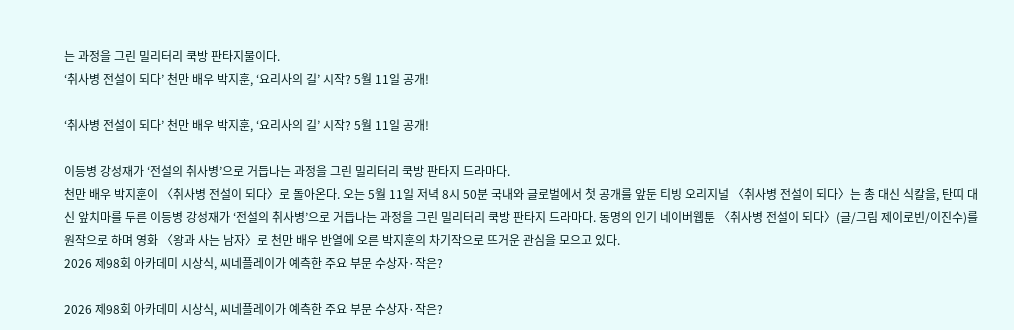는 과정을 그린 밀리터리 쿡방 판타지물이다.
‘취사병 전설이 되다’ 천만 배우 박지훈, ‘요리사의 길’ 시작? 5월 11일 공개!

‘취사병 전설이 되다’ 천만 배우 박지훈, ‘요리사의 길’ 시작? 5월 11일 공개!

이등병 강성재가 ‘전설의 취사병’으로 거듭나는 과정을 그린 밀리터리 쿡방 판타지 드라마다.
천만 배우 박지훈이 〈취사병 전설이 되다〉로 돌아온다. 오는 5월 11일 저녁 8시 50분 국내와 글로벌에서 첫 공개를 앞둔 티빙 오리지널 〈취사병 전설이 되다〉는 총 대신 식칼을, 탄띠 대신 앞치마를 두른 이등병 강성재가 ‘전설의 취사병’으로 거듭나는 과정을 그린 밀리터리 쿡방 판타지 드라마다. 동명의 인기 네이버웹툰 〈취사병 전설이 되다〉(글/그림 제이로빈/이진수)를 원작으로 하며 영화 〈왕과 사는 남자〉로 천만 배우 반열에 오른 박지훈의 차기작으로 뜨거운 관심을 모으고 있다.
2026 제98회 아카데미 시상식, 씨네플레이가 예측한 주요 부문 수상자·작은?

2026 제98회 아카데미 시상식, 씨네플레이가 예측한 주요 부문 수상자·작은?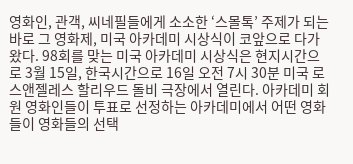영화인, 관객, 씨네필들에게 소소한 ‘스몰톡’ 주제가 되는 바로 그 영화제, 미국 아카데미 시상식이 코앞으로 다가왔다. 98회를 맞는 미국 아카데미 시상식은 현지시간으로 3월 15일, 한국시간으로 16일 오전 7시 30분 미국 로스앤젤레스 할리우드 돌비 극장에서 열린다. 아카데미 회원 영화인들이 투표로 선정하는 아카데미에서 어떤 영화들이 영화들의 선택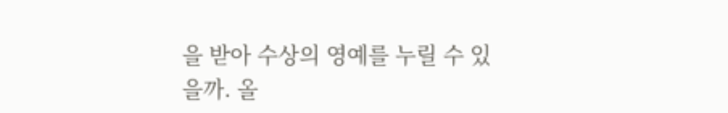을 받아 수상의 영예를 누릴 수 있을까. 올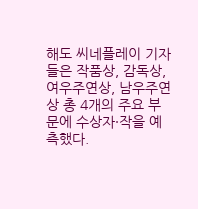해도 씨네플레이 기자들은 작품상, 감독상, 여우주연상, 남우주연상 총 4개의 주요 부문에 수상자·작을 예측했다.